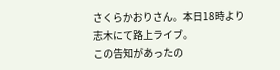さくらかおりさん。本日18時より志木にて路上ライブ。
この告知があったの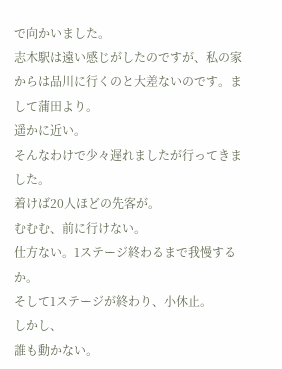で向かいました。
志木駅は遠い感じがしたのですが、私の家からは品川に行くのと大差ないのです。まして蒲田より。
遥かに近い。
そんなわけで少々遅れましたが行ってきました。
着けば20人ほどの先客が。
むむむ、前に行けない。
仕方ない。1ステージ終わるまで我慢するか。
そして1ステージが終わり、小休止。
しかし、
誰も動かない。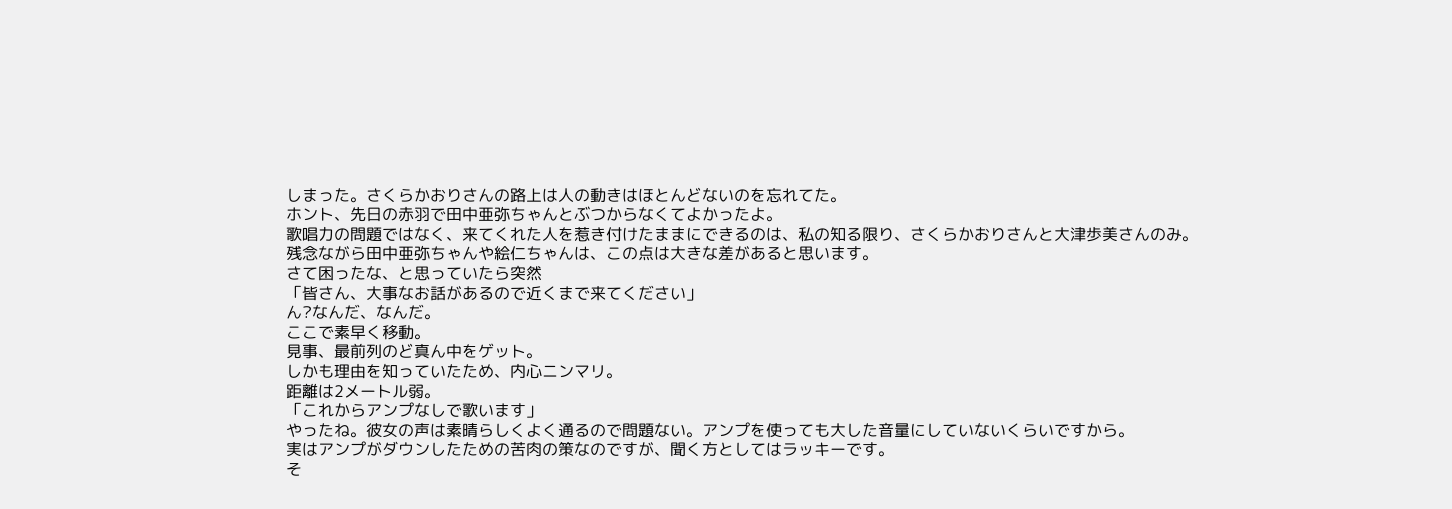しまった。さくらかおりさんの路上は人の動きはほとんどないのを忘れてた。
ホント、先日の赤羽で田中亜弥ちゃんとぶつからなくてよかったよ。
歌唱力の問題ではなく、来てくれた人を惹き付けたままにできるのは、私の知る限り、さくらかおりさんと大津歩美さんのみ。
残念ながら田中亜弥ちゃんや絵仁ちゃんは、この点は大きな差があると思います。
さて困ったな、と思っていたら突然
「皆さん、大事なお話があるので近くまで来てください」
ん?なんだ、なんだ。
ここで素早く移動。
見事、最前列のど真ん中をゲット。
しかも理由を知っていたため、内心ニンマリ。
距離は2メートル弱。
「これからアンプなしで歌います」
やったね。彼女の声は素晴らしくよく通るので問題ない。アンプを使っても大した音量にしていないくらいですから。
実はアンプがダウンしたための苦肉の策なのですが、聞く方としてはラッキーです。
そ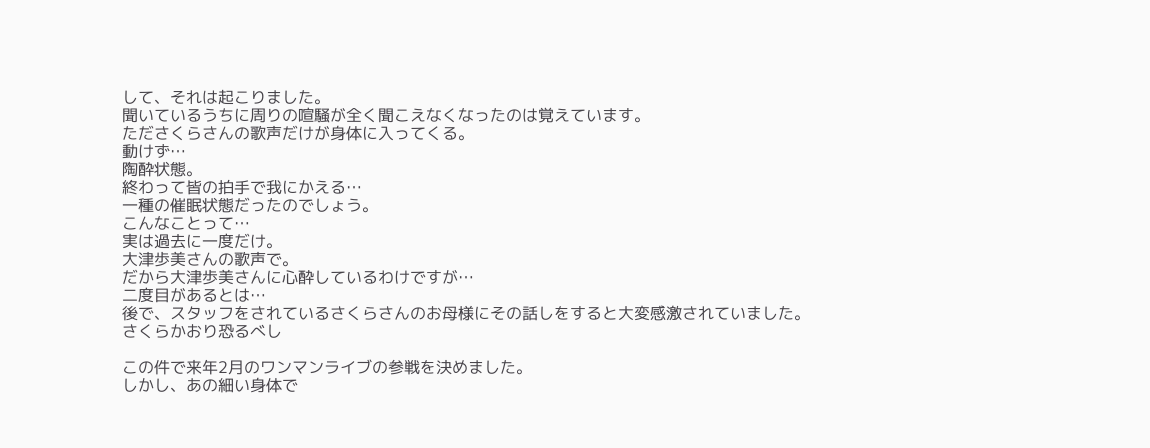して、それは起こりました。
聞いているうちに周りの喧騒が全く聞こえなくなったのは覚えています。
たださくらさんの歌声だけが身体に入ってくる。
動けず…
陶酔状態。
終わって皆の拍手で我にかえる…
一種の催眠状態だったのでしょう。
こんなことって…
実は過去に一度だけ。
大津歩美さんの歌声で。
だから大津歩美さんに心酔しているわけですが…
二度目があるとは…
後で、スタッフをされているさくらさんのお母様にその話しをすると大変感激されていました。
さくらかおり恐るべし

この件で来年2月のワンマンライブの参戦を決めました。
しかし、あの細い身体で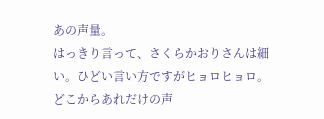あの声量。
はっきり言って、さくらかおりさんは細い。ひどい言い方ですがヒョロヒョロ。
どこからあれだけの声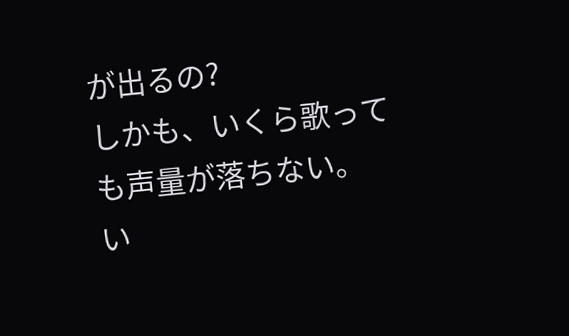が出るの?
しかも、いくら歌っても声量が落ちない。
い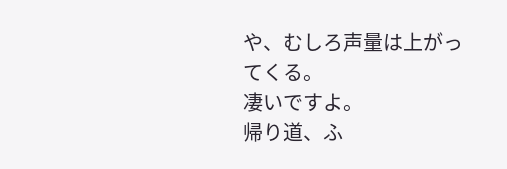や、むしろ声量は上がってくる。
凄いですよ。
帰り道、ふ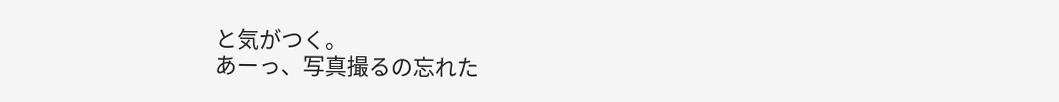と気がつく。
あーっ、写真撮るの忘れた